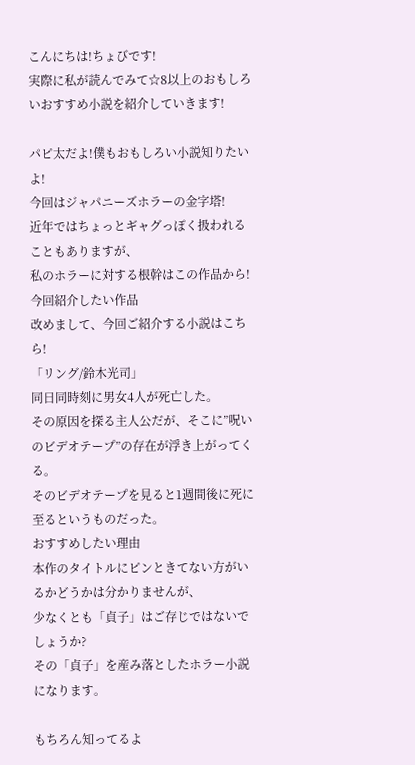こんにちは!ちょびです!
実際に私が読んでみて☆8以上のおもしろいおすすめ小説を紹介していきます!

パピ太だよ!僕もおもしろい小説知りたいよ!
今回はジャパニーズホラーの金字塔!
近年ではちょっとギャグっぽく扱われることもありますが、
私のホラーに対する根幹はこの作品から!
今回紹介したい作品
改めまして、今回ご紹介する小説はこちら!
「リング/鈴木光司」
同日同時刻に男女4人が死亡した。
その原因を探る主人公だが、そこに”呪いのビデオテープ”の存在が浮き上がってくる。
そのビデオテープを見ると1週間後に死に至るというものだった。
おすすめしたい理由
本作のタイトルにピンときてない方がいるかどうかは分かりませんが、
少なくとも「貞子」はご存じではないでしょうか?
その「貞子」を産み落としたホラー小説になります。

もちろん知ってるよ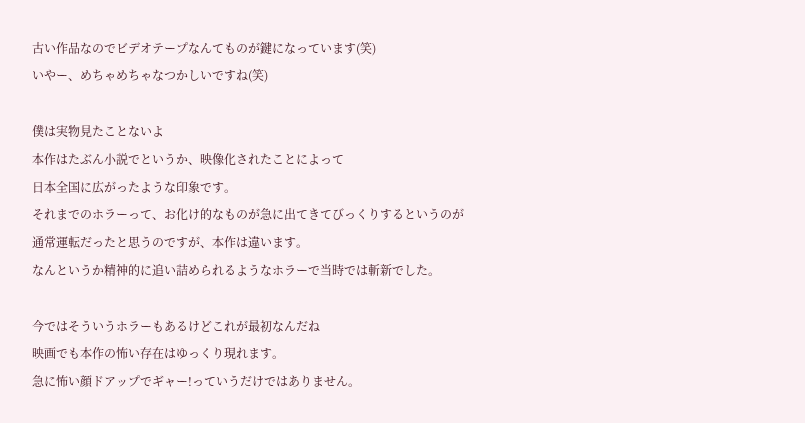古い作品なのでビデオテープなんてものが鍵になっています(笑)
いやー、めちゃめちゃなつかしいですね(笑)

僕は実物見たことないよ
本作はたぶん小説でというか、映像化されたことによって
日本全国に広がったような印象です。
それまでのホラーって、お化け的なものが急に出てきてびっくりするというのが
通常運転だったと思うのですが、本作は違います。
なんというか精神的に追い詰められるようなホラーで当時では斬新でした。

今ではそういうホラーもあるけどこれが最初なんだね
映画でも本作の怖い存在はゆっくり現れます。
急に怖い顔ドアップでギャー!っていうだけではありません。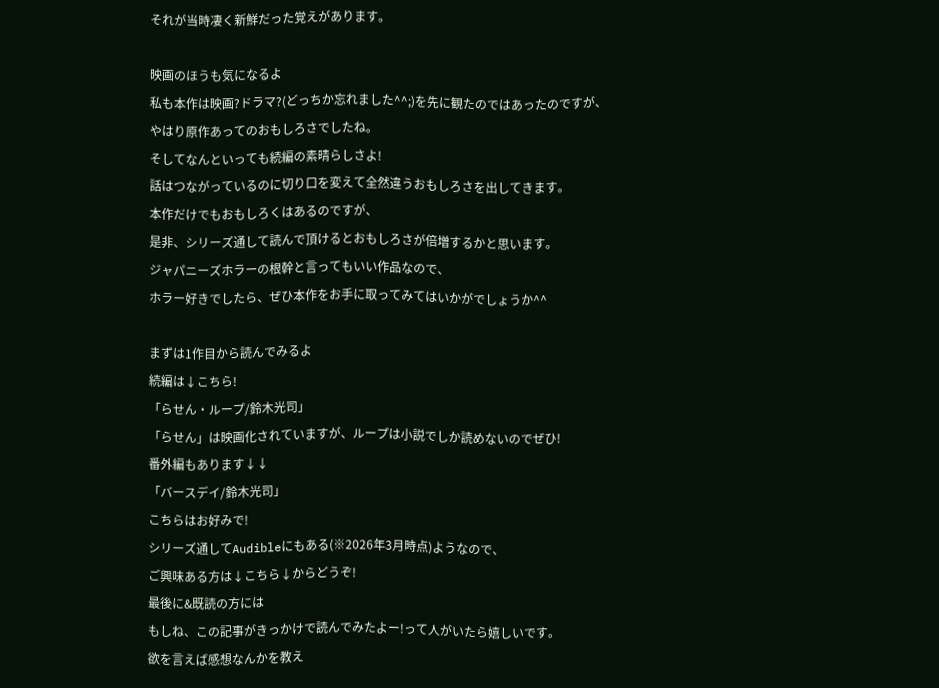それが当時凄く新鮮だった覚えがあります。

映画のほうも気になるよ
私も本作は映画?ドラマ?(どっちか忘れました^^;)を先に観たのではあったのですが、
やはり原作あってのおもしろさでしたね。
そしてなんといっても続編の素晴らしさよ!
話はつながっているのに切り口を変えて全然違うおもしろさを出してきます。
本作だけでもおもしろくはあるのですが、
是非、シリーズ通して読んで頂けるとおもしろさが倍増するかと思います。
ジャパニーズホラーの根幹と言ってもいい作品なので、
ホラー好きでしたら、ぜひ本作をお手に取ってみてはいかがでしょうか^^

まずは1作目から読んでみるよ
続編は↓こちら!
「らせん・ループ/鈴木光司」
「らせん」は映画化されていますが、ループは小説でしか読めないのでぜひ!
番外編もあります↓↓
「バースデイ/鈴木光司」
こちらはお好みで!
シリーズ通してAudibleにもある(※2026年3月時点)ようなので、
ご興味ある方は↓こちら↓からどうぞ!
最後に&既読の方には
もしね、この記事がきっかけで読んでみたよー!って人がいたら嬉しいです。
欲を言えば感想なんかを教え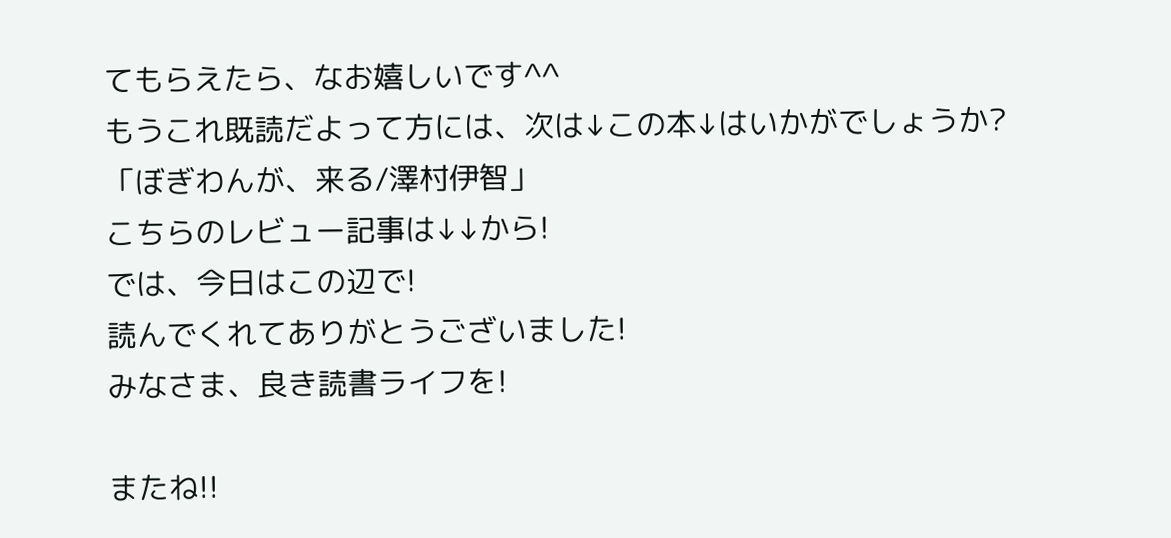てもらえたら、なお嬉しいです^^
もうこれ既読だよって方には、次は↓この本↓はいかがでしょうか?
「ぼぎわんが、来る/澤村伊智」
こちらのレビュー記事は↓↓から!
では、今日はこの辺で!
読んでくれてありがとうございました!
みなさま、良き読書ライフを!

またね!!